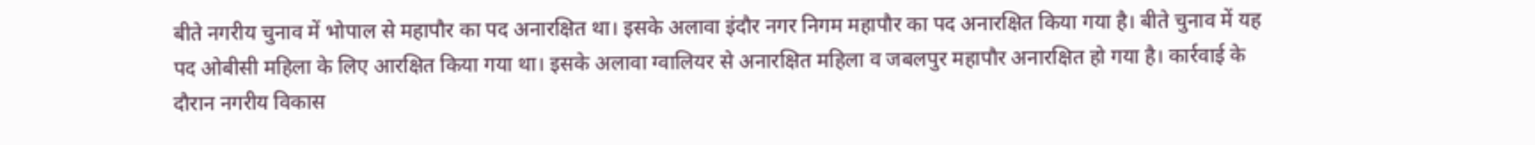बीते नगरीय चुनाव में भोपाल से महापौर का पद अनारक्षित था। इसके अलावा इंदौर नगर निगम महापौर का पद अनारक्षित किया गया है। बीते चुनाव में यह पद ओबीसी महिला के लिए आरक्षित किया गया था। इसके अलावा ग्वालियर से अनारक्षित महिला व जबलपुर महापौर अनारक्षित हो गया है। कार्रवाई के दौरान नगरीय विकास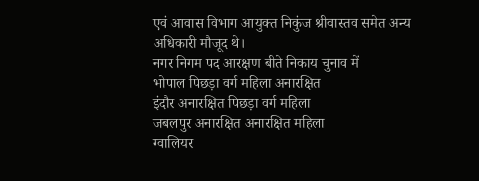एवं आवास विभाग आयुक्त निकुंज श्रीवास्तव समेत अन्य अधिकारी मौजूद थे।
नगर निगम पद आरक्षण बीते निकाय चुनाव में
भोपाल पिछड़ा वर्ग महिला अनारक्षित
इंदौर अनारक्षित पिछड़ा वर्ग महिला
जबलपुर अनारक्षित अनारक्षित महिला
ग्वालियर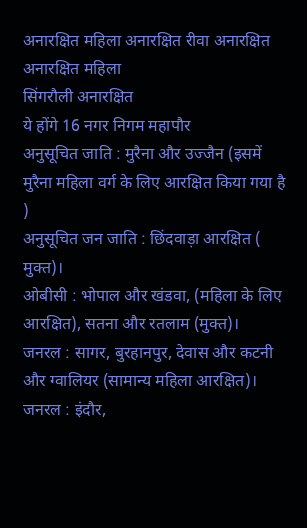अनारक्षित महिला अनारक्षित रीवा अनारक्षित अनारक्षित महिला
सिंगरौली अनारक्षित
ये होंगे 16 नगर निगम महापौर
अनुसूचित जाति : मुरैना और उज्जैन (इसमें मुरैना महिला वर्ग के लिए आरक्षित किया गया है )
अनुसूचित जन जाति : छिंदवाड़ा आरक्षित ( मुक्त)।
ओबीसी : भोपाल और खंडवा, (महिला के लिए आरक्षित), सतना और रतलाम (मुक्त)।
जनरल : सागर, बुरहानपुर, देवास और कटनी और ग्वालियर (सामान्य महिला आरक्षित)।
जनरल : इंदौर,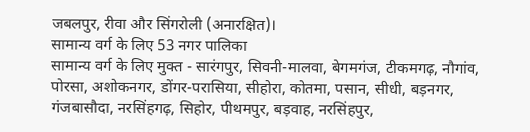जबलपुर, रीवा और सिंगरोली (अनारक्षित)।
सामान्य वर्ग के लिए 53 नगर पालिका
सामान्य वर्ग के लिए मुक्त - सारंगपुर, सिवनी-मालवा, बेगमगंज, टीकमगढ़, नौगांव, पोरसा, अशोकनगर, डोंगर-परासिया, सीहोरा, कोतमा, पसान, सीधी, बड़नगर, गंजबासौदा, नरसिंहगढ़, सिहोर, पीथमपुर, बड़वाह, नरसिंहपुर,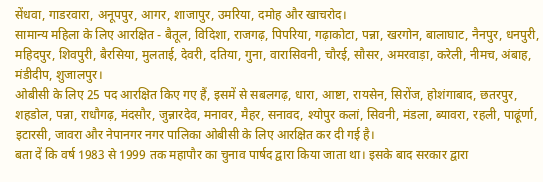सेंधवा, गाडरवारा, अनूपपुर, आगर, शाजापुर, उमरिया, दमोह और खाचरोद।
सामान्य महिला के लिए आरक्षित - बैतूल, विदिशा, राजगढ़, पिपरिया, गढ़ाकोटा, पन्ना, खरगोन, बालाघाट, नैनपुर, धनपुरी, महिदपुर, शिवपुरी, बैरसिया, मुलताई, देवरी, दतिया, गुना, वारासिवनी, चौरई, सौसर, अमरवाड़ा, करेली, नीमच, अंबाह, मंडीदीप, शुजालपुर।
ओबीसी के लिए 25 पद आरक्षित किए गए हैं, इसमें से सबलगढ़, धारा, आष्टा, रायसेन, सिरोंज, होशंगाबाद, छतरपुर, शहडोल, पन्ना, राधौगढ़, मंदसौर, जुन्नारदेव, मनावर, मैहर, सनावद, श्योपुर कलां, सिवनी, मंडला, ब्यावरा, रहली, पाढूंर्णा, इटारसी, जावरा और नेपानगर नगर पालिका ओबीसी के लिए आरक्षित कर दी गई है।
बता दें कि वर्ष 1983 से 1999 तक महापौर का चुनाव पार्षद द्वारा किया जाता था। इसके बाद सरकार द्वारा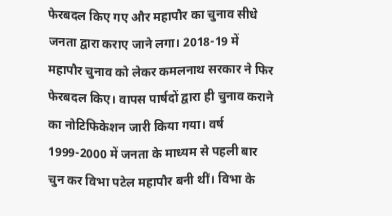फेरबदल किए गए और महापौर का चुनाव सीधे जनता द्वारा कराए जाने लगा। 2018-19 में महापौर चुनाव को लेकर कमलनाथ सरकार ने फिर फेरबदल किए। वापस पार्षदों द्वारा ही चुनाव कराने का नोटिफिकेशन जारी किया गया। वर्ष 1999-2000 में जनता के माध्यम से पहली बार चुन कर विभा पटेल महापौर बनी थीं। विभा के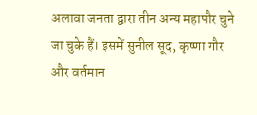अलावा जनता द्वारा तीन अन्य महापौर चुने जा चुके हैं। इसमें सुनील सूद, कृष्णा गौर और वर्तमान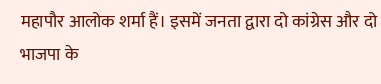महापौर आलोक शर्मा हैं। इसमें जनता द्वारा दो कांग्रेस और दो भाजपा के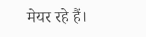मेयर रहे हैं।